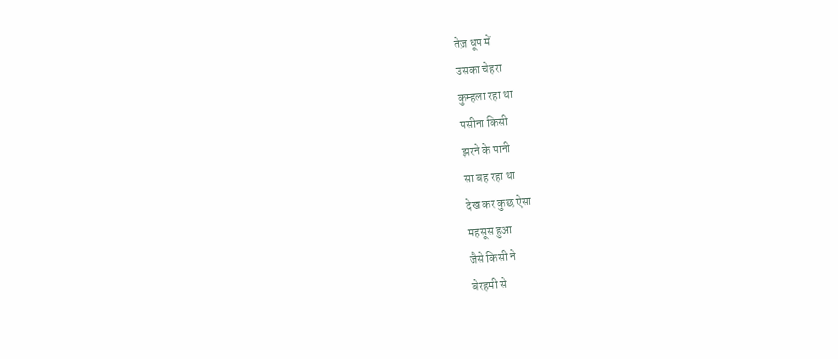तेज़ धूप में
उसका चेहरा
कुम्हला रहा था
पसीना किसी
झरने के पानी
सा बह रहा था
देख कर कुछ ऐसा
महसूस हुआ
जैसे किसी ने
बेरहमी से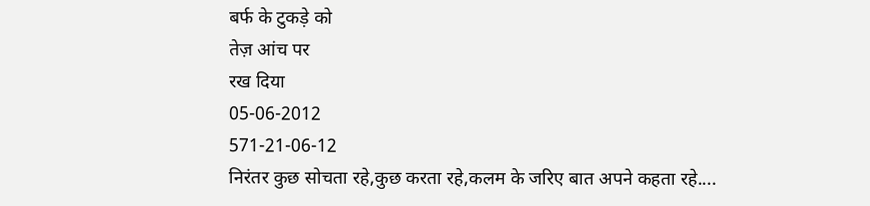बर्फ के टुकड़े को
तेज़ आंच पर
रख दिया
05-06-2012
571-21-06-12
निरंतर कुछ सोचता रहे,कुछ करता रहे,कलम के जरिए बात अपने कहता रहे....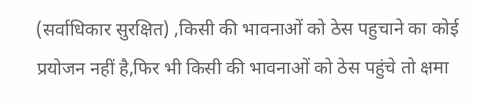(सर्वाधिकार सुरक्षित) ,किसी की भावनाओं को ठेस पहुचाने का कोई प्रयोजन नहीं है,फिर भी किसी की भावनाओं को ठेस पहुंचे तो क्षमा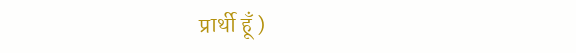प्रार्थी हूँ )